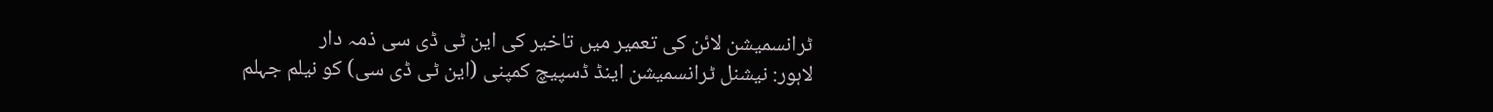ٹرانسمیشن لائن کی تعمیر میں تاخیر کی این ٹی ڈی سی ذمہ دار
لاہور: نیشنل ٹرانسمیشن اینڈ ڈسپیچ کمپنی (این ٹی ڈی سی) کو نیلم جہلم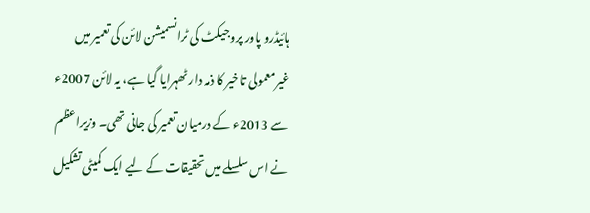ہائیڈرو پاور پروجیکٹ کی ٹرانسمیشن لائن کی تعمیر میں غیرمعمولی تاخیر کا ذمہ دار ٹھہرایا گیا ہے، یہ لائن 2007ء سے 2013ء کے درمیان تعمیر کی جانی تھی۔ وزیراعظم نے اس سلسلے میں تحقیقات کے لیے ایک کمیٹی تشکیل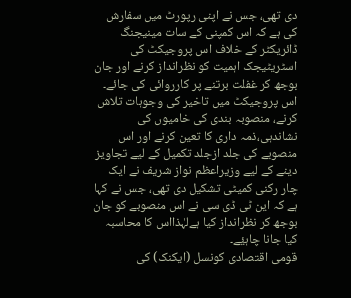دی تھی، جس نے اپنی رپورٹ میں سفارش کی ہے کہ اس کمپنی کے سات مینیجنگ ڈائریکٹر کے خلاف اس پروجیکٹ کی اسٹریٹیجک اہمیت کو نظرانداز کرنے اور جان بوجھ کر غفلت برتنے پر کارروائی کی جائے۔
اس پروجیکٹ میں تاخیر کی وجوہات تلاش کرنے، منصوبہ بندی کی خامیوں کی نشاندہی،ذمہ داری کا تعین کرنے اور اس منصوبے کی جلد ازجلد تکمیل کے لیے تجاویز دینے کے لیے وزیراعظم نواز شریف نے ایک چار رکنی کمیٹی تشکیل دی تھی، جس نے کہا ہے کہ این ٹی ڈی سی نے اس منصوبے کو جان بوجھ کر نظرانداز کیا ہےلہٰذااس کا محاسبہ کیا جانا چاہیٔے۔
قومی اقتصادی کونسل (ایکنک) کی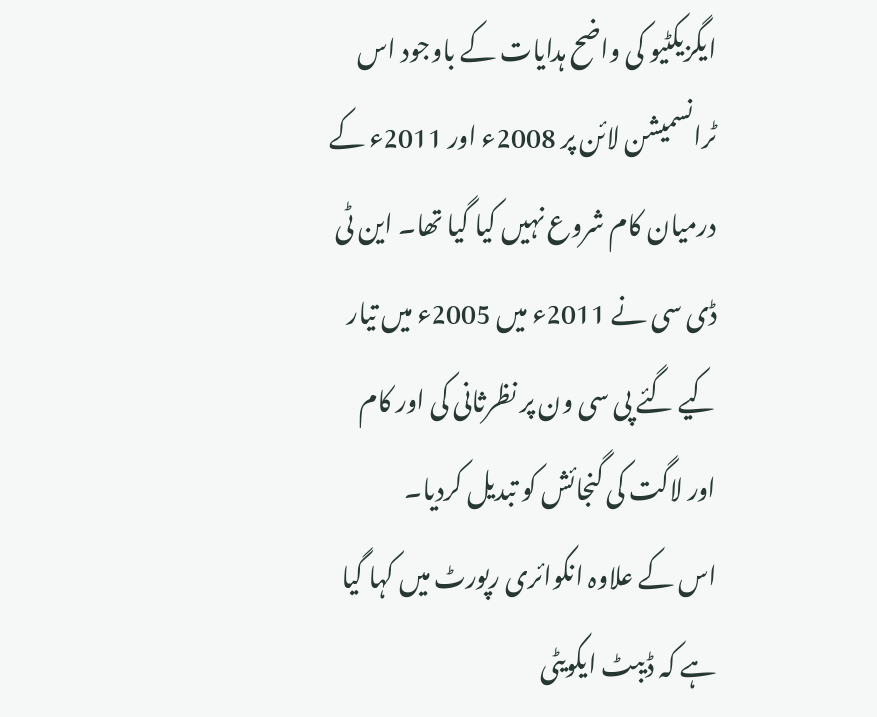ایگزیکٹیو کی واضح ہدایات کے باوجود اس ٹرانسمیشن لائن پر 2008ء اور 2011ء کے درمیان کام شروع نہیں کیا گیا تھا۔ این ٹی ڈی سی نے 2011ء میں 2005ء میں تیار کیے گئے پی سی ون پر نظرثانی کی اور کام اور لاگت کی گنجائش کو تبدیل کردیا۔
اس کے علاوہ انکوائری رپورٹ میں کہا گیا ہے کہ ڈیبٹ ایکویٹی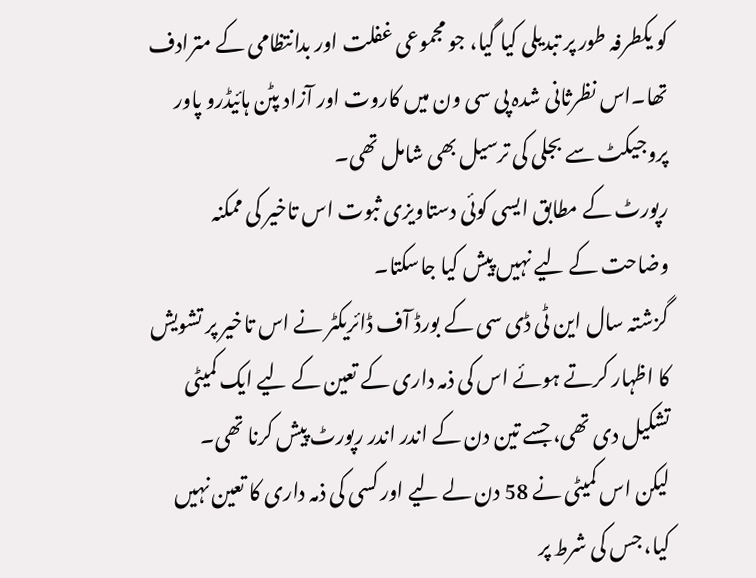کو یکطرفہ طور پر تبدیلی کیا گیا، جو مجموعی غفلت اور بدانتظامی کے مترادف تھا۔اس نظرثانی شدہ پی سی ون میں کاروت اور آزاد پٹن ہائیڈرو پاور پروجیکٹ سے بجلی کی ترسیل بھی شامل تھی۔
رپورٹ کے مطابق ایسی کوئی دستاویزی ثبوت اس تاخیر کی ممکنہ وضاحت کے لیے نہیں پیش کیا جاسکتا۔
گزشتہ سال این ٹی ڈی سی کے بورڈ آف ڈائریکٹر نے اس تاخیر پر تشویش کا اظہار کرتے ہوئے اس کی ذمہ داری کے تعین کے لیے ایک کمیٹی تشکیل دی تھی، جسے تین دن کے اندر اندر رپورٹ پیش کرنا تھی۔
لیکن اس کمیٹی نے 58 دن لے لیے اور کسی کی ذمہ داری کا تعین نہیں کیا، جس کی شرط پر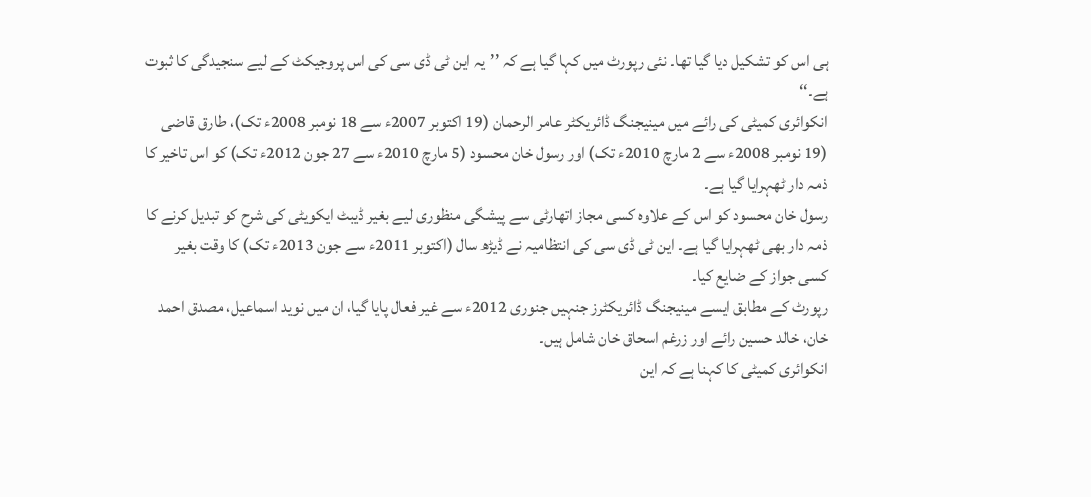ہی اس کو تشکیل دیا گیا تھا۔ نئی رپورٹ میں کہا گیا ہے کہ ’’یہ این ٹی ڈی سی کی اس پروجیکٹ کے لیے سنجیدگی کا ثبوت ہے۔‘‘
انکوائری کمیٹی کی رائے میں مینیجنگ ڈائریکٹر عامر الرحمان (19 اکتوبر 2007ء سے 18 نومبر 2008ء تک)، طارق قاضی (19 نومبر 2008ء سے 2 مارچ 2010ء تک) اور رسول خان محسود (5 مارچ 2010ء سے 27 جون 2012ء تک) کو اس تاخیر کا ذمہ دار ٹھہرایا گیا ہے۔
رسول خان محسود کو اس کے علاوہ کسی مجاز اتھارٹی سے پیشگی منظوری لیے بغیر ڈیبٹ ایکویٹی کی شرح کو تبدیل کرنے کا ذمہ دار بھی ٹھہرایا گیا ہے۔ این ٹی ڈی سی کی انتظامیہ نے ڈیڑھ سال (اکتوبر 2011ء سے جون 2013ء تک) کا وقت بغیر کسی جواز کے ضایع کیا۔
رپورٹ کے مطابق ایسے مینیجنگ ڈائریکٹرز جنہیں جنوری 2012ء سے غیر فعال پایا گیا، ان میں نوید اسماعیل، مصدق احمد خان، خالد حسین رائے اور زرغم اسحاق خان شامل ہیں۔
انکوائری کمیٹی کا کہنا ہے کہ این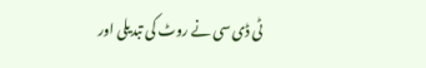ٹی ڈی سی نے روٹ کی تبدیلی اور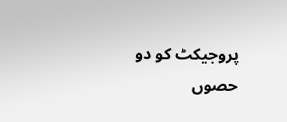پروجیکٹ کو دو حصوں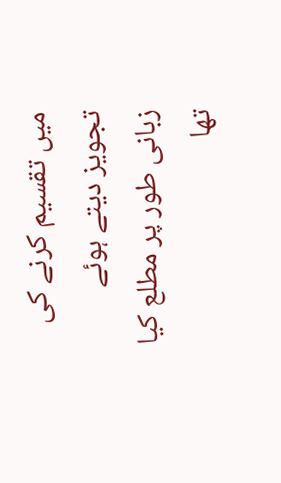میں تقسیم کرنے کی تجویز دیتے ہوئے زبانی طور پر مطلع کیا تھا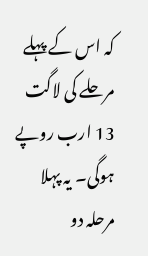کہ اس کے پہلے مرحلے کی لاگت 13 ارب روپے ہوگی۔ یہ پہلا مرحلہ دو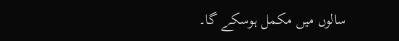سالوں میں مکمل ہوسکے گا۔